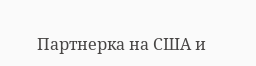Партнерка на США и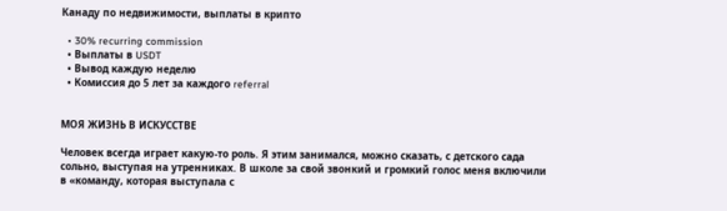Канаду по недвижимости, выплаты в крипто

  • 30% recurring commission
  • Выплаты в USDT
  • Вывод каждую неделю
  • Комиссия до 5 лет за каждого referral


МОЯ ЖИЗНЬ В ИСКУССТВЕ

Человек всегда играет какую-то роль. Я этим занимался, можно сказать, с детского сада сольно, выступая на утренниках. В школе за свой звонкий и громкий голос меня включили в «команду, которая выступала с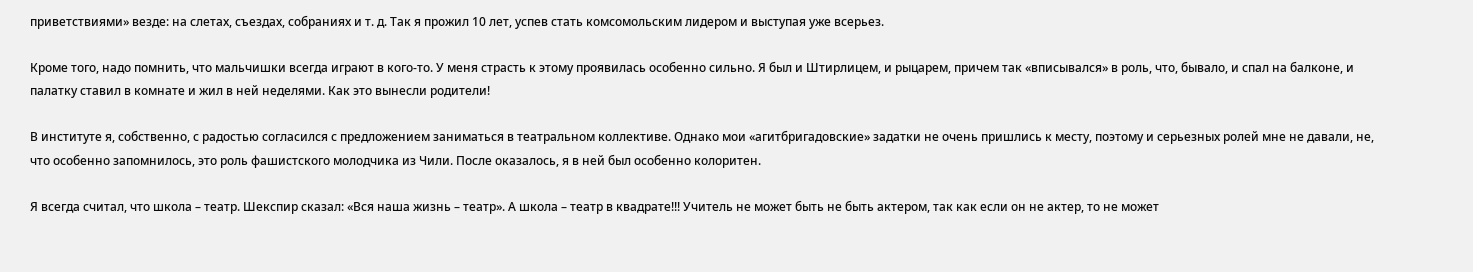приветствиями» везде: на слетах, съездах, собраниях и т. д. Так я прожил 10 лет, успев стать комсомольским лидером и выступая уже всерьез.

Кроме того, надо помнить, что мальчишки всегда играют в кого-то. У меня страсть к этому проявилась особенно сильно. Я был и Штирлицем, и рыцарем, причем так «вписывался» в роль, что, бывало, и спал на балконе, и палатку ставил в комнате и жил в ней неделями. Как это вынесли родители!

В институте я, собственно, с радостью согласился с предложением заниматься в театральном коллективе. Однако мои «агитбригадовские» задатки не очень пришлись к месту, поэтому и серьезных ролей мне не давали, не, что особенно запомнилось, это роль фашистского молодчика из Чили. После оказалось, я в ней был особенно колоритен.

Я всегда считал, что школа – театр. Шекспир сказал: «Вся наша жизнь – театр». А школа – театр в квадрате!!! Учитель не может быть не быть актером, так как если он не актер, то не может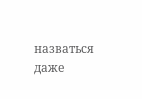назваться даже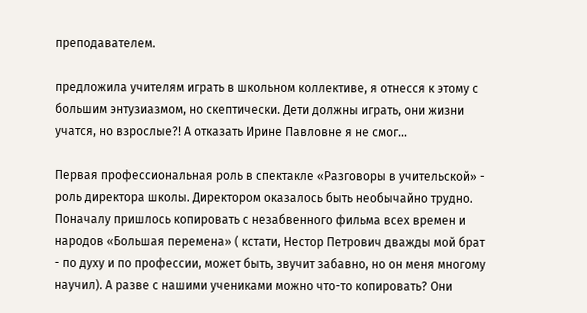преподавателем.

предложила учителям играть в школьном коллективе, я отнесся к этому с большим энтузиазмом, но скептически. Дети должны играть, они жизни учатся, но взрослые?! А отказать Ирине Павловне я не смог…

Первая профессиональная роль в спектакле «Разговоры в учительской» - роль директора школы. Директором оказалось быть необычайно трудно. Поначалу пришлось копировать с незабвенного фильма всех времен и народов «Большая перемена» ( кстати, Нестор Петрович дважды мой брат - по духу и по профессии, может быть, звучит забавно, но он меня многому научил). А разве с нашими учениками можно что-то копировать? Они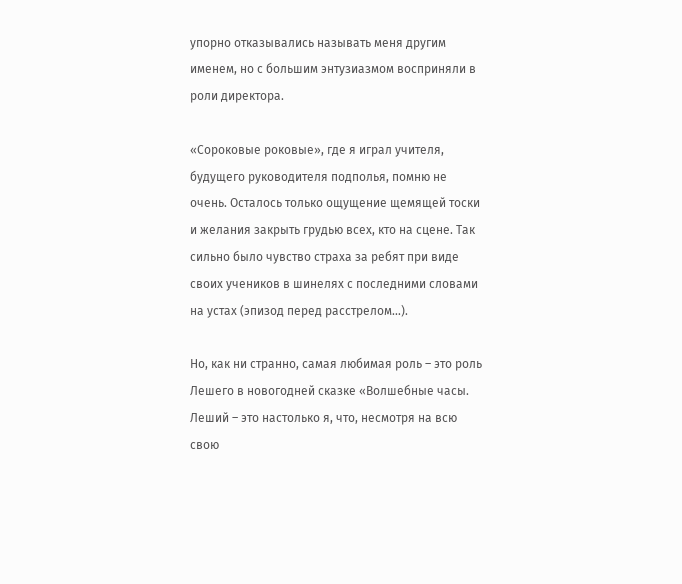упорно отказывались называть меня другим именем, но с большим энтузиазмом восприняли в роли директора.

«Сороковые роковые», где я играл учителя, будущего руководителя подполья, помню не очень. Осталось только ощущение щемящей тоски и желания закрыть грудью всех, кто на сцене. Так сильно было чувство страха за ребят при виде своих учеников в шинелях с последними словами на устах (эпизод перед расстрелом…).

Но, как ни странно, самая любимая роль – это роль Лешего в новогодней сказке «Волшебные часы. Леший – это настолько я, что, несмотря на всю свою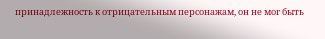принадлежность к отрицательным персонажам, он не мог быть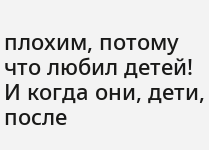плохим, потому что любил детей! И когда они, дети, после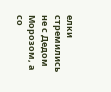елки стремились не с Дедом Морозом, а со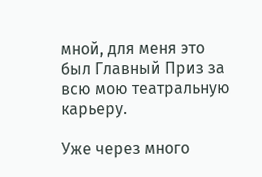мной, для меня это был Главный Приз за всю мою театральную карьеру.

Уже через много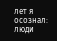лет я осознал: люди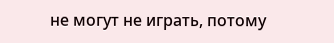не могут не играть, потому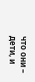что они – дети, и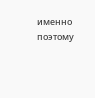именно поэтому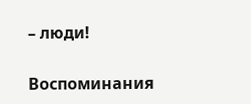– люди!

Воспоминания